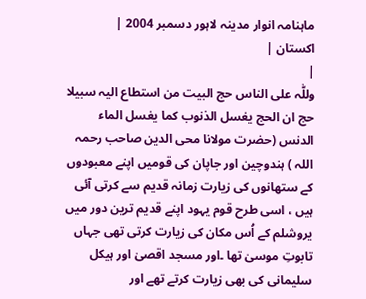ماہنامہ انوار مدینہ لاہور دسمبر 2004 |
اكستان |
|
وللّٰہ علی الناس حج البیت من استطاع الیہ سبیلا حج ان الحج یغسل الذنوب کما یغسل الماء الدنس (حضرت مولانا محی الدین صاحب رحمہ اللہ ) ہندوچین اور جاپان کی قومیں اپنے معبودوں کے ستھانوں کی زیارت زمانہ قدیم سے کرتی آئی ہیں ، اسی طرح قوم یہود اپنے قدیم ترین دور میں یروشلم کے اُس مکان کی زیارت کرتی تھی جہاں تابوتِ موسیٰ تھا ۔اور مسجد اقصیٰ اور ہیکل سلیمانی کی بھی زیارت کرتے تھے اور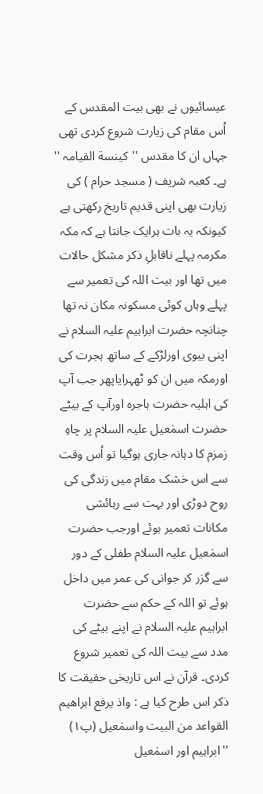عیسائیوں نے بھی بیت المقدس کے اُس مقام کی زیارت شروع کردی تھی جہاں ان کا مقدس ''کینسة القیامہ '' ہے۔ کعبہ شریف ( مسجد حرام ) کی زیارت بھی اپنی قدیم تاریخ رکھتی ہے کیونکہ یہ بات ہرایک جانتا ہے کہ مکہ مکرمہ پہلے ناقابلِ ذکر مشکل حالات میں تھا اور بیت اللہ کی تعمیر سے پہلے وہاں کوئی مسکونہ مکان نہ تھا چنانچہ حضرت ابراہیم علیہ السلام نے اپنی بیوی اورلڑکے کے ساتھ ہجرت کی اورمکہ میں ان کو ٹھہرایاپھر جب آپ کی اہلیہ حضرت ہاجرہ اورآپ کے بیٹے حضرت اسمٰعیل علیہ السلام پر چاہِ زمزم کا دہانہ جاری ہوگیا تو اُس وقت سے اس خشک مقام میں زندگی کی روح دوڑی اور بہت سے رہائشی مکانات تعمیر ہوئے اورجب حضرت اسمٰعیل علیہ السلام طفلی کے دور سے گزر کر جوانی کی عمر میں داخل ہوئے تو اللہ کے حکم سے حضرت ابراہیم علیہ السلام نے اپنے بیٹے کی مدد سے بیت اللہ کی تعمیر شروع کردی۔ قرآن نے اس تاریخی حقیقت کا ذکر اس طرح کیا ہے : واذ یرفع ابراھیم القواعد من البیت واسمٰعیل (پ١) ''ابراہیم اور اسمٰعیل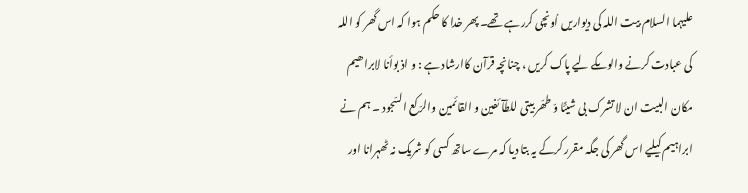علیہما السلام بیت اللہ کی دیواریں اُونچی کررہے تھے۔ پھر خدا کا حکم ہوا کہ اس گھر کو اللہ کی عبادت کرنے والوںکے لیے پاک کریں ، چنانچہ قرآن کاارشاد ہے : و اذ بوأنا لابراھیم مکان البیت ان لا تشرک بی شیئًا وّ طھّر بیتی للطّآئفین و القائمین والرّکع السّجود ۔ ہم نے ابراہیم کیلیے اس گھر کی جگہ مقرر کرکے یہ بتا دیا کہ مرے ساتھ کسی کو شریک نہ ٹھہرانا اور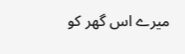میرے اس گھر کو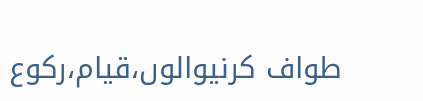طواف کرنیوالوں،قیام،رکوع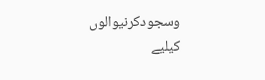وسجودکرنیوالوں کیلیے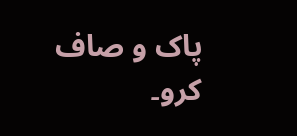پاک و صاف کرو۔